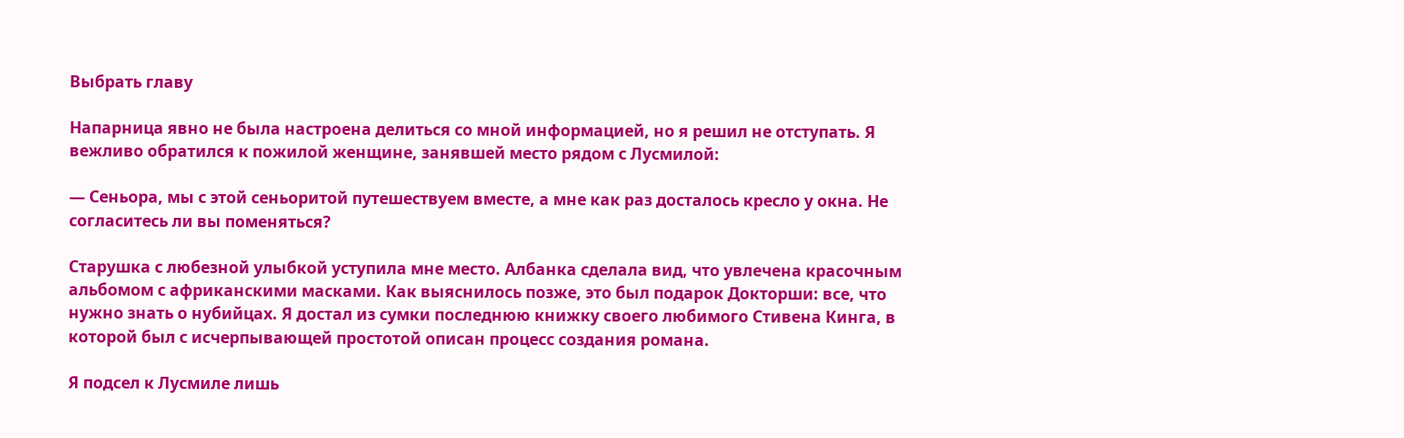Выбрать главу

Напарница явно не была настроена делиться со мной информацией, но я решил не отступать. Я вежливо обратился к пожилой женщине, занявшей место рядом с Лусмилой:

— Сеньора, мы с этой сеньоритой путешествуем вместе, а мне как раз досталось кресло у окна. Не согласитесь ли вы поменяться?

Старушка с любезной улыбкой уступила мне место. Албанка сделала вид, что увлечена красочным альбомом с африканскими масками. Как выяснилось позже, это был подарок Докторши: все, что нужно знать о нубийцах. Я достал из сумки последнюю книжку своего любимого Стивена Кинга, в которой был с исчерпывающей простотой описан процесс создания романа.

Я подсел к Лусмиле лишь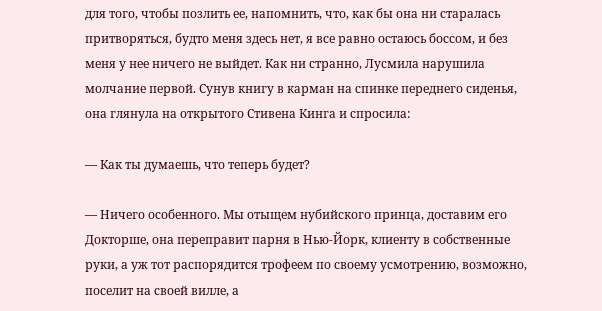для того, чтобы позлить ее, напомнить, что, как бы она ни старалась притворяться, будто меня здесь нет, я все равно остаюсь боссом, и без меня у нее ничего не выйдет. Как ни странно, Лусмила нарушила молчание первой. Сунув книгу в карман на спинке переднего сиденья, она глянула на открытого Стивена Кинга и спросила:

— Как ты думаешь, что теперь будет?

— Ничего особенного. Мы отыщем нубийского принца, доставим его Докторше, она переправит парня в Нью-Йорк, клиенту в собственные руки, а уж тот распорядится трофеем по своему усмотрению, возможно, поселит на своей вилле, а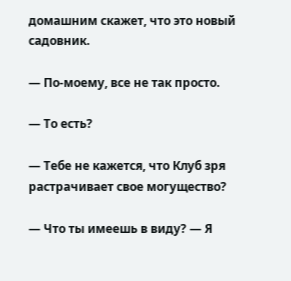домашним скажет, что это новый садовник.

— По-моему, все не так просто.

— То есть?

— Тебе не кажется, что Клуб зря растрачивает свое могущество?

— Что ты имеешь в виду? — Я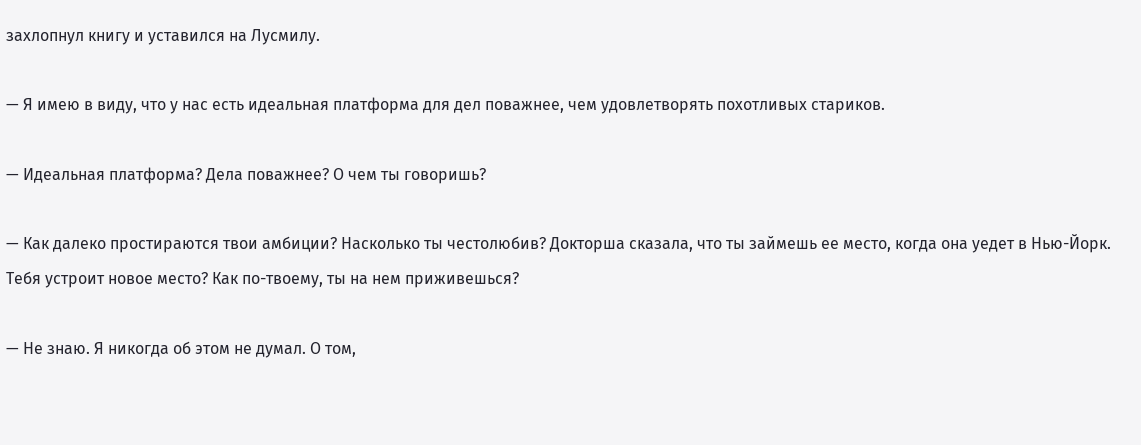захлопнул книгу и уставился на Лусмилу.

— Я имею в виду, что у нас есть идеальная платформа для дел поважнее, чем удовлетворять похотливых стариков.

— Идеальная платформа? Дела поважнее? О чем ты говоришь?

— Как далеко простираются твои амбиции? Насколько ты честолюбив? Докторша сказала, что ты займешь ее место, когда она уедет в Нью-Йорк. Тебя устроит новое место? Как по-твоему, ты на нем приживешься?

— Не знаю. Я никогда об этом не думал. О том,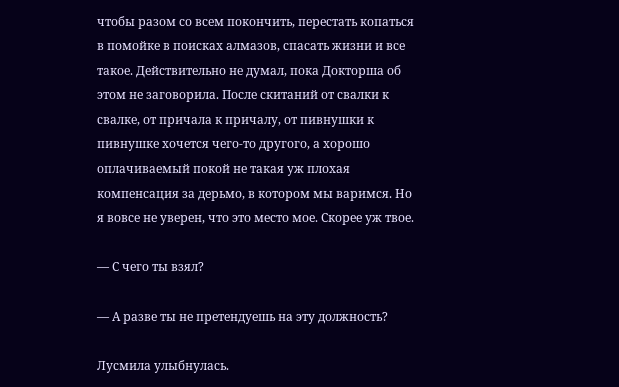чтобы разом со всем покончить, перестать копаться в помойке в поисках алмазов, спасать жизни и все такое. Действительно не думал, пока Докторша об этом не заговорила. После скитаний от свалки к свалке, от причала к причалу, от пивнушки к пивнушке хочется чего-то другого, а хорошо оплачиваемый покой не такая уж плохая компенсация за дерьмо, в котором мы варимся. Но я вовсе не уверен, что это место мое. Скорее уж твое.

— С чего ты взял?

— А разве ты не претендуешь на эту должность?

Лусмила улыбнулась.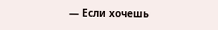— Если хочешь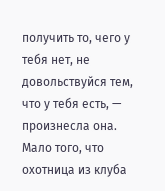получить то, чего у тебя нет, не довольствуйся тем, что у тебя есть, — произнесла она. Мало того, что охотница из клуба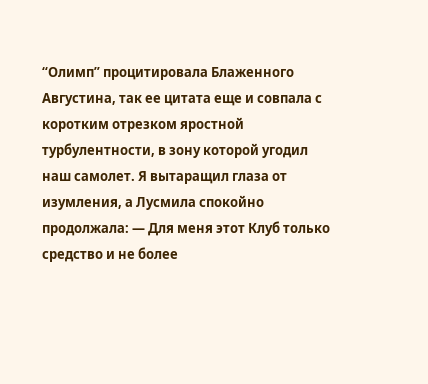“Олимп” процитировала Блаженного Августина, так ее цитата еще и совпала с коротким отрезком яростной турбулентности, в зону которой угодил наш самолет. Я вытаращил глаза от изумления, а Лусмила спокойно продолжала: — Для меня этот Клуб только средство и не более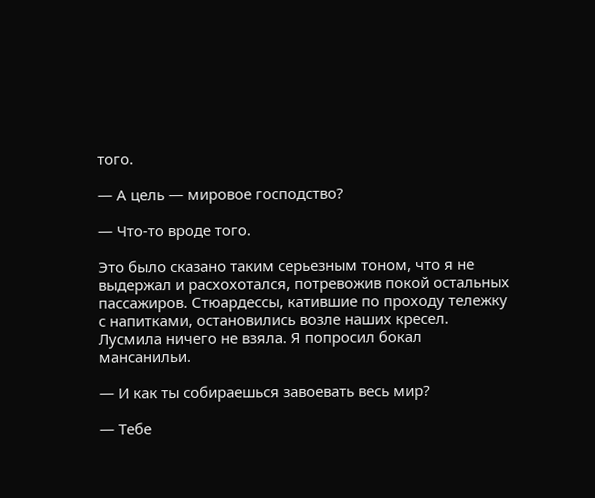того.

— А цель — мировое господство?

— Что-то вроде того.

Это было сказано таким серьезным тоном, что я не выдержал и расхохотался, потревожив покой остальных пассажиров. Стюардессы, катившие по проходу тележку с напитками, остановились возле наших кресел. Лусмила ничего не взяла. Я попросил бокал мансанильи.

— И как ты собираешься завоевать весь мир?

— Тебе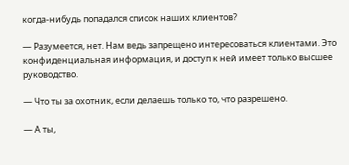когда-нибудь попадался список наших клиентов?

— Разумеется, нет. Нам ведь запрещено интересоваться клиентами. Это конфиденциальная информация, и доступ к ней имеет только высшее руководство.

— Что ты за охотник, если делаешь только то, что разрешено.

— А ты,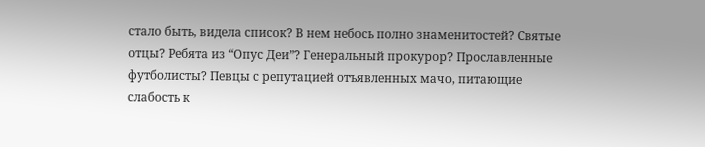стало быть, видела список? В нем небось полно знаменитостей? Святые отцы? Ребята из “Опус Деи”? Генеральный прокурор? Прославленные футболисты? Певцы с репутацией отъявленных мачо, питающие слабость к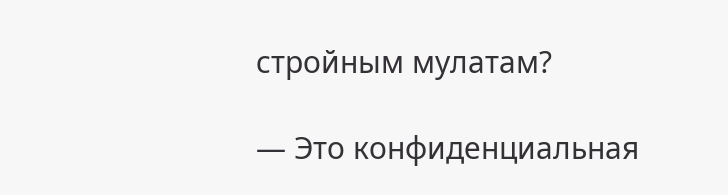стройным мулатам?

— Это конфиденциальная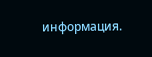информация.